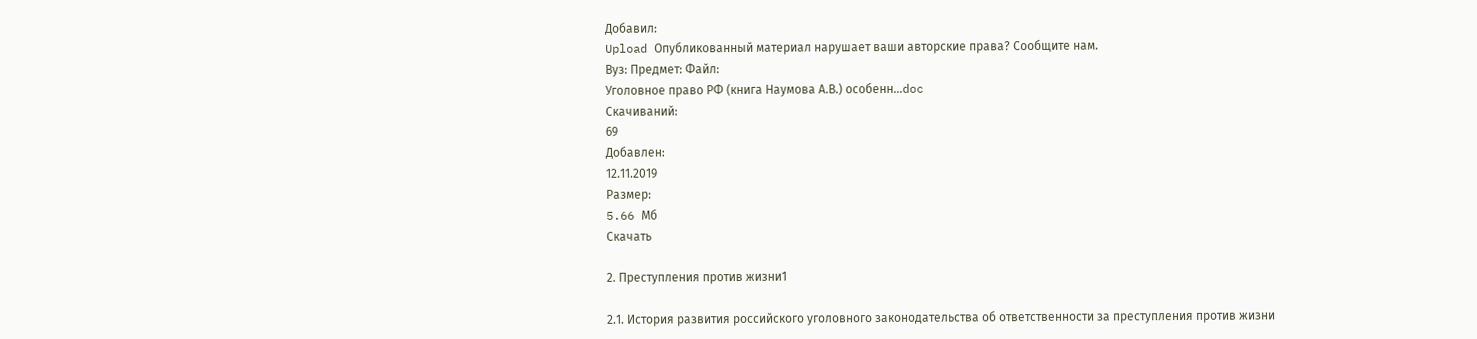Добавил:
Upload Опубликованный материал нарушает ваши авторские права? Сообщите нам.
Вуз: Предмет: Файл:
Уголовное право РФ (книга Наумова А.В.) особенн...doc
Скачиваний:
69
Добавлен:
12.11.2019
Размер:
5.66 Mб
Скачать

2. Преступления против жизни1

2.1. История развития российского уголовного законодательства об ответственности за преступления против жизни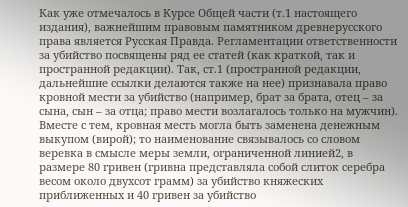Как уже отмечалось в Курсе Общей части (т.1 настоящего издания), важнейшим правовым памятником древнерусского права является Русская Правда. Регламентации ответственности за убийство посвящены ряд ее статей (как краткой, так и пространной редакции). Так, ст.1 (пространной редакции, дальнейшие ссылки делаются также на нее) признавала право кровной мести за убийство (например, брат за брата, отец – за сына, сын – за отца; право мести возлагалось только на мужчин). Вместе с тем, кровная месть могла быть заменена денежным выкупом (вирой); то наименование связывалось со словом веревка в смысле меры земли, ограниченной линией2, в размере 80 гривен (гривна представляла собой слиток серебра весом около двухсот грамм) за убийство княжеских приближенных и 40 гривен за убийство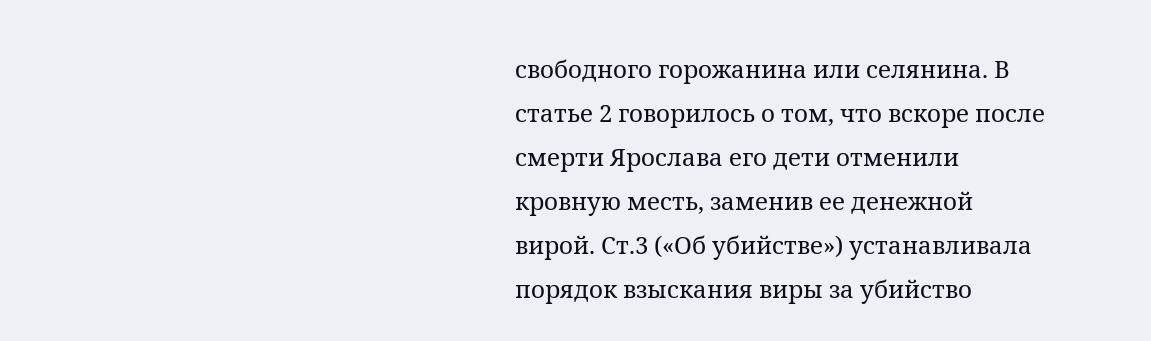свободного горожанина или селянина. В статье 2 говорилось о том, что вскоре после смерти Ярослава его дети отменили кровную месть, заменив ее денежной вирой. Ст.3 («Об убийстве») устанавливала порядок взыскания виры за убийство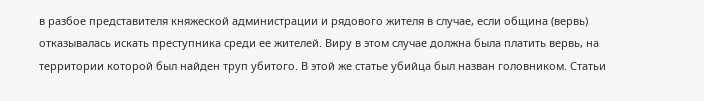в разбое представителя княжеской администрации и рядового жителя в случае, если община (вервь) отказывалась искать преступника среди ее жителей. Виру в этом случае должна была платить вервь, на территории которой был найден труп убитого. В этой же статье убийца был назван головником. Статьи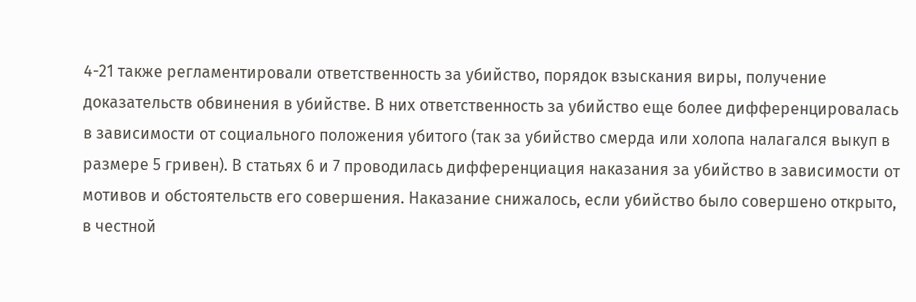4-21 также регламентировали ответственность за убийство, порядок взыскания виры, получение доказательств обвинения в убийстве. В них ответственность за убийство еще более дифференцировалась в зависимости от социального положения убитого (так за убийство смерда или холопа налагался выкуп в размере 5 гривен). В статьях 6 и 7 проводилась дифференциация наказания за убийство в зависимости от мотивов и обстоятельств его совершения. Наказание снижалось, если убийство было совершено открыто, в честной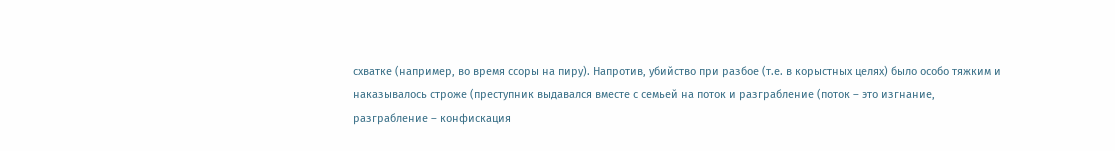схватке (например, во время ссоры на пиру). Напротив, убийство при разбое (т.е. в корыстных целях) было особо тяжким и наказывалось строже (преступник выдавался вместе с семьей на поток и разграбление (поток – это изгнание, разграбление – конфискация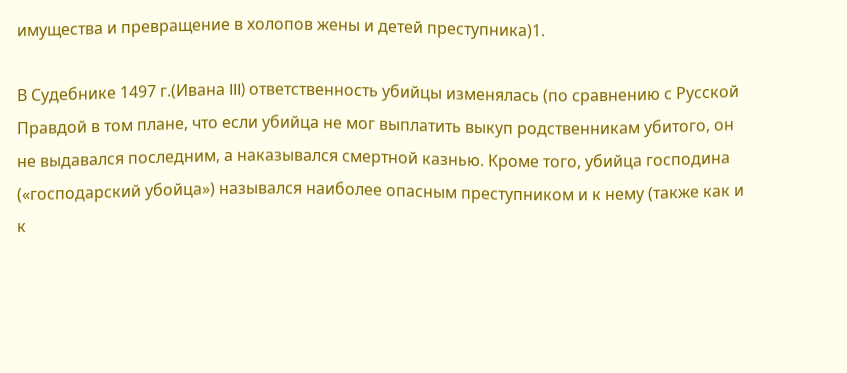имущества и превращение в холопов жены и детей преступника)1.

В Судебнике 1497 г.(Ивана III) ответственность убийцы изменялась (по сравнению с Русской Правдой в том плане, что если убийца не мог выплатить выкуп родственникам убитого, он не выдавался последним, а наказывался смертной казнью. Кроме того, убийца господина («господарский убойца») назывался наиболее опасным преступником и к нему (также как и к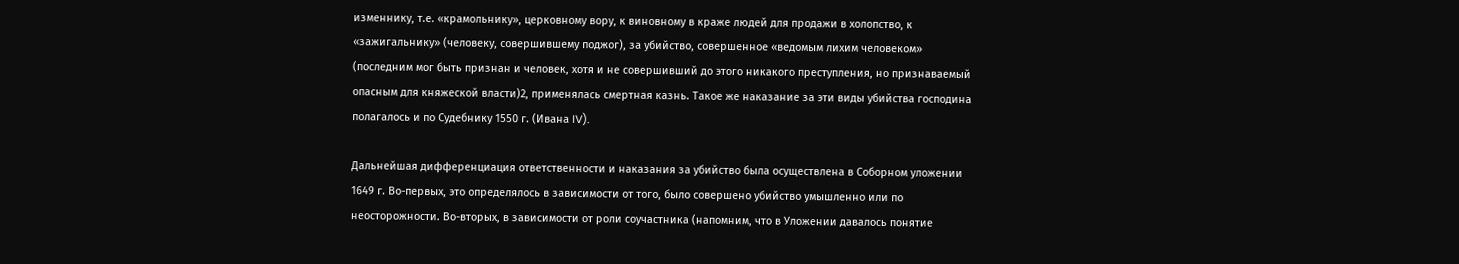изменнику, т.е. «крамольнику», церковному вору, к виновному в краже людей для продажи в холопство, к «зажигальнику» (человеку, совершившему поджог), за убийство, совершенное «ведомым лихим человеком» (последним мог быть признан и человек, хотя и не совершивший до этого никакого преступления, но признаваемый опасным для княжеской власти)2, применялась смертная казнь. Такое же наказание за эти виды убийства господина полагалось и по Судебнику 1550 г. (Ивана IV).

Дальнейшая дифференциация ответственности и наказания за убийство была осуществлена в Соборном уложении 1649 г. Во-первых, это определялось в зависимости от того, было совершено убийство умышленно или по неосторожности. Во-вторых, в зависимости от роли соучастника (напомним, что в Уложении давалось понятие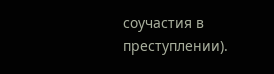соучастия в преступлении).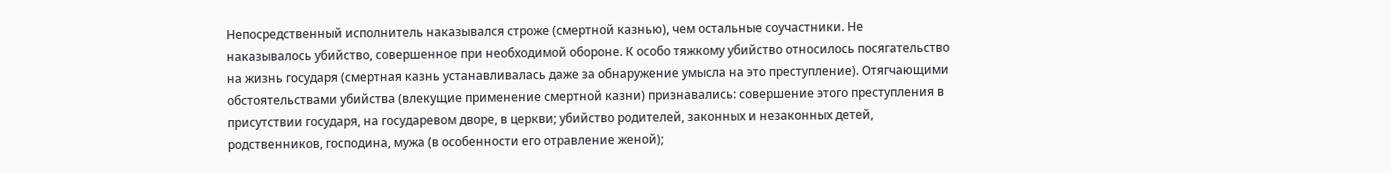Непосредственный исполнитель наказывался строже (смертной казнью), чем остальные соучастники. Не наказывалось убийство, совершенное при необходимой обороне. К особо тяжкому убийство относилось посягательство на жизнь государя (смертная казнь устанавливалась даже за обнаружение умысла на это преступление). Отягчающими обстоятельствами убийства (влекущие применение смертной казни) признавались: совершение этого преступления в присутствии государя, на государевом дворе, в церкви; убийство родителей, законных и незаконных детей, родственников, господина, мужа (в особенности его отравление женой);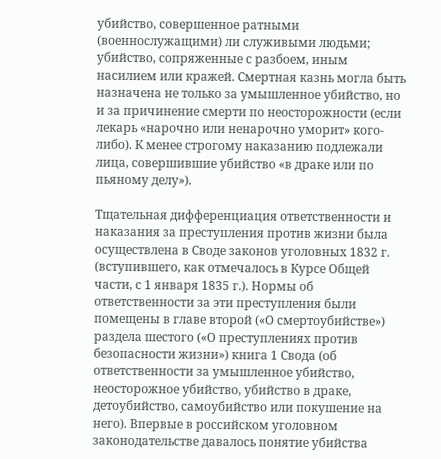убийство, совершенное ратными (военнослужащими) ли служивыми людьми; убийство, сопряженные с разбоем, иным насилием или кражей. Смертная казнь могла быть назначена не только за умышленное убийство, но и за причинение смерти по неосторожности (если лекарь «нарочно или ненарочно уморит» кого-либо). К менее строгому наказанию подлежали лица, совершившие убийство «в драке или по пьяному делу»).

Тщательная дифференциация ответственности и наказания за преступления против жизни была осуществлена в Своде законов уголовных 1832 г. (вступившего, как отмечалось в Курсе Общей части, с 1 января 1835 г.). Нормы об ответственности за эти преступления были помещены в главе второй («О смертоубийстве») раздела шестого («О преступлениях против безопасности жизни») книга 1 Свода (об ответственности за умышленное убийство, неосторожное убийство, убийство в драке, детоубийство, самоубийство или покушение на него). Впервые в российском уголовном законодательстве давалось понятие убийства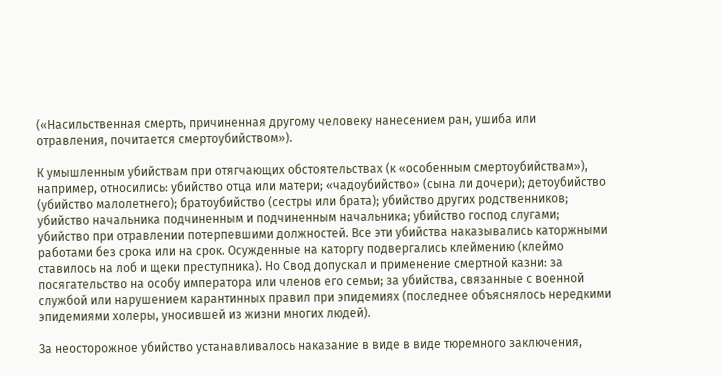(«Насильственная смерть, причиненная другому человеку нанесением ран, ушиба или отравления, почитается смертоубийством»).

К умышленным убийствам при отягчающих обстоятельствах (к «особенным смертоубийствам»), например, относились: убийство отца или матери; «чадоубийство» (сына ли дочери); детоубийство (убийство малолетнего); братоубийство (сестры или брата); убийство других родственников; убийство начальника подчиненным и подчиненным начальника; убийство господ слугами; убийство при отравлении потерпевшими должностей. Все эти убийства наказывались каторжными работами без срока или на срок. Осужденные на каторгу подвергались клеймению (клеймо ставилось на лоб и щеки преступника). Но Свод допускал и применение смертной казни: за посягательство на особу императора или членов его семьи; за убийства, связанные с военной службой или нарушением карантинных правил при эпидемиях (последнее объяснялось нередкими эпидемиями холеры, уносившей из жизни многих людей).

За неосторожное убийство устанавливалось наказание в виде в виде тюремного заключения,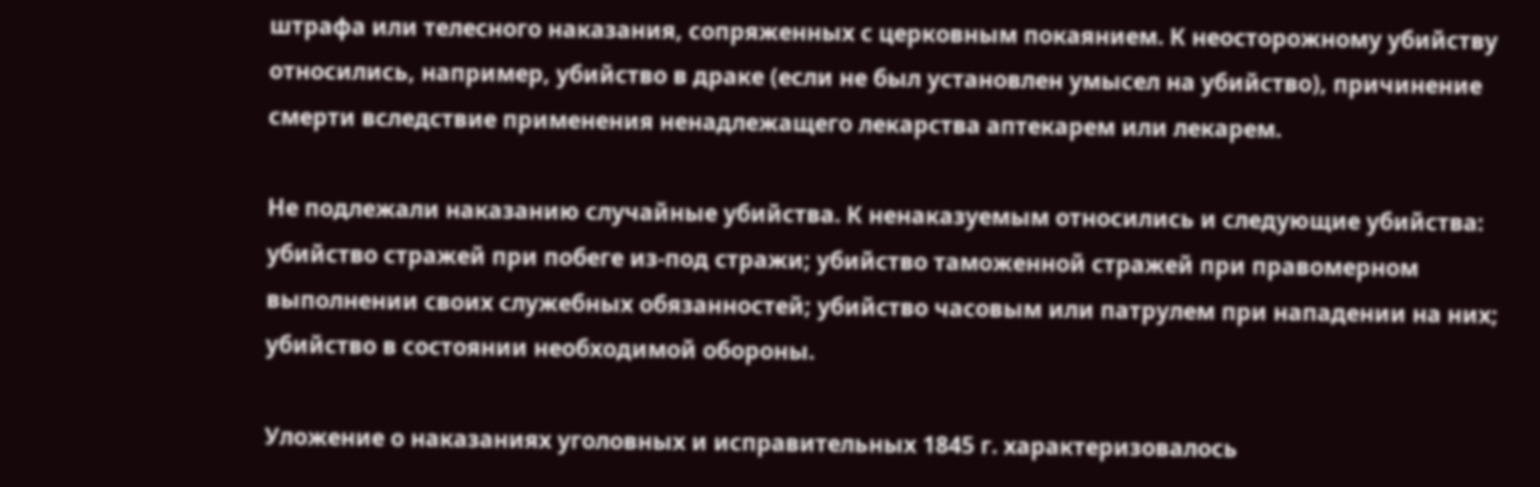штрафа или телесного наказания, сопряженных с церковным покаянием. К неосторожному убийству относились, например, убийство в драке (если не был установлен умысел на убийство), причинение смерти вследствие применения ненадлежащего лекарства аптекарем или лекарем.

Не подлежали наказанию случайные убийства. К ненаказуемым относились и следующие убийства: убийство стражей при побеге из-под стражи; убийство таможенной стражей при правомерном выполнении своих служебных обязанностей; убийство часовым или патрулем при нападении на них; убийство в состоянии необходимой обороны.

Уложение о наказаниях уголовных и исправительных 1845 г. характеризовалось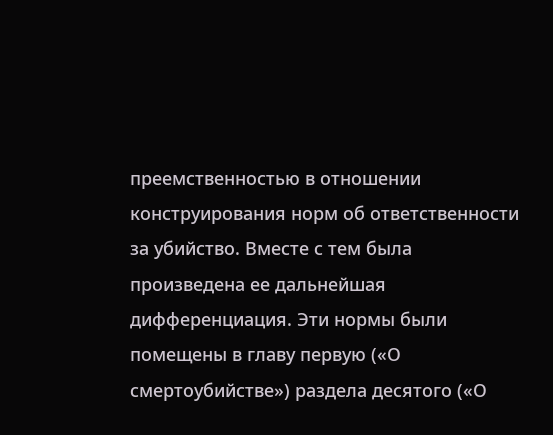преемственностью в отношении конструирования норм об ответственности за убийство. Вместе с тем была произведена ее дальнейшая дифференциация. Эти нормы были помещены в главу первую («О смертоубийстве») раздела десятого («О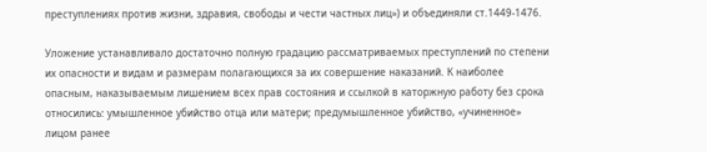преступлениях против жизни, здравия, свободы и чести частных лиц») и объединяли ст.1449-1476.

Уложение устанавливало достаточно полную градацию рассматриваемых преступлений по степени их опасности и видам и размерам полагающихся за их совершение наказаний. К наиболее опасным, наказываемым лишением всех прав состояния и ссылкой в каторжную работу без срока относились: умышленное убийство отца или матери; предумышленное убийство, «учиненное» лицом ранее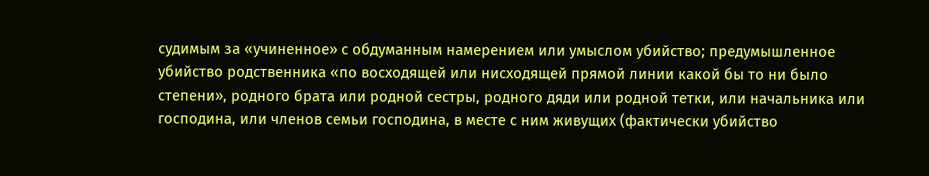судимым за «учиненное» с обдуманным намерением или умыслом убийство; предумышленное убийство родственника «по восходящей или нисходящей прямой линии какой бы то ни было степени», родного брата или родной сестры, родного дяди или родной тетки, или начальника или господина, или членов семьи господина, в месте с ним живущих (фактически убийство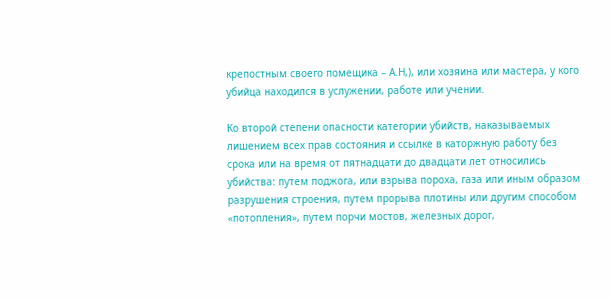крепостным своего помещика – А.Н,), или хозяина или мастера, у кого убийца находился в услужении, работе или учении.

Ко второй степени опасности категории убийств, наказываемых лишением всех прав состояния и ссылке в каторжную работу без срока или на время от пятнадцати до двадцати лет относились убийства: путем поджога, или взрыва пороха, газа или иным образом разрушения строения, путем прорыва плотины или другим способом «потопления», путем порчи мостов, железных дорог,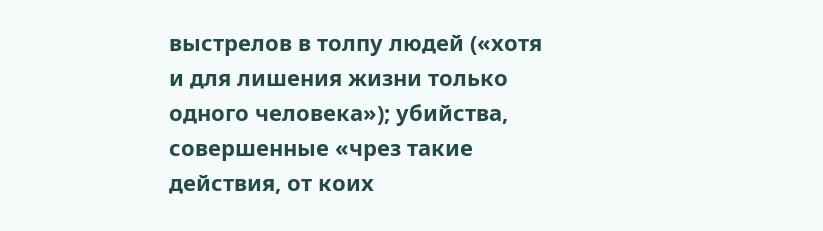выстрелов в толпу людей («хотя и для лишения жизни только одного человека»); убийства, совершенные «чрез такие действия, от коих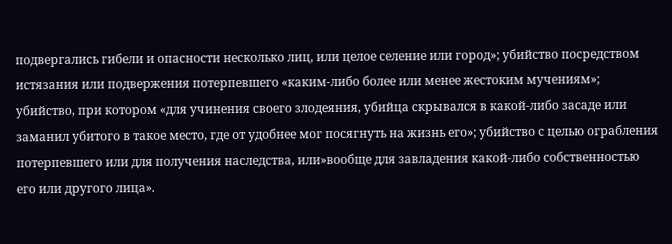подвергались гибели и опасности несколько лиц, или целое селение или город»; убийство посредством истязания или подвержения потерпевшего «каким-либо более или менее жестоким мучениям»; убийство, при котором «для учинения своего злодеяния, убийца скрывался в какой-либо засаде или заманил убитого в такое место, где от удобнее мог посягнуть на жизнь его»; убийство с целью ограбления потерпевшего или для получения наследства, или»вообще для завладения какой-либо собственностью его или другого лица».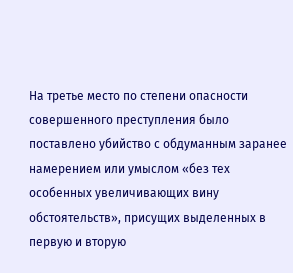На третье место по степени опасности совершенного преступления было поставлено убийство с обдуманным заранее намерением или умыслом «без тех особенных увеличивающих вину обстоятельств», присущих выделенных в первую и вторую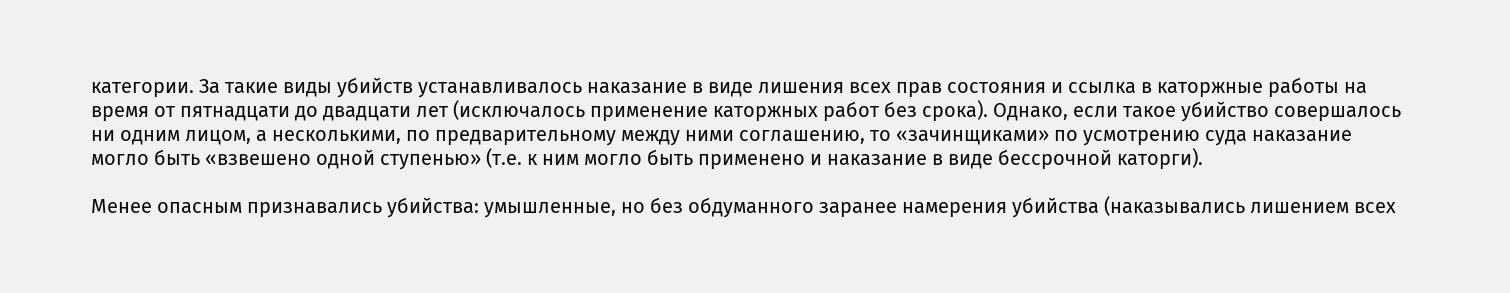категории. За такие виды убийств устанавливалось наказание в виде лишения всех прав состояния и ссылка в каторжные работы на время от пятнадцати до двадцати лет (исключалось применение каторжных работ без срока). Однако, если такое убийство совершалось ни одним лицом, а несколькими, по предварительному между ними соглашению, то «зачинщиками» по усмотрению суда наказание могло быть «взвешено одной ступенью» (т.е. к ним могло быть применено и наказание в виде бессрочной каторги).

Менее опасным признавались убийства: умышленные, но без обдуманного заранее намерения убийства (наказывались лишением всех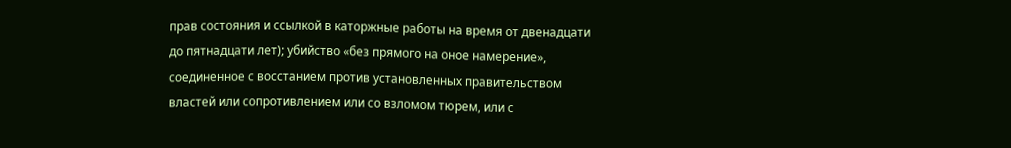прав состояния и ссылкой в каторжные работы на время от двенадцати до пятнадцати лет); убийство «без прямого на оное намерение», соединенное с восстанием против установленных правительством властей или сопротивлением или со взломом тюрем, или с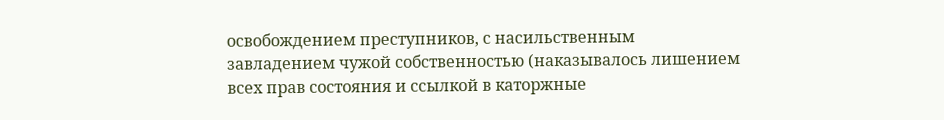освобождением преступников, с насильственным завладением чужой собственностью (наказывалось лишением всех прав состояния и ссылкой в каторжные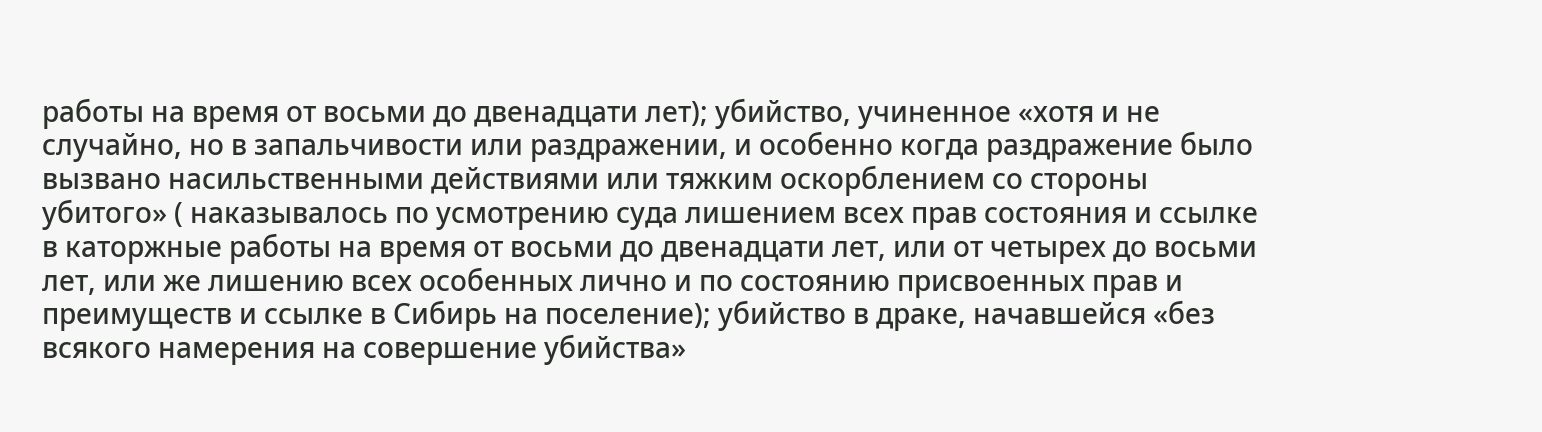работы на время от восьми до двенадцати лет); убийство, учиненное «хотя и не случайно, но в запальчивости или раздражении, и особенно когда раздражение было вызвано насильственными действиями или тяжким оскорблением со стороны убитого» ( наказывалось по усмотрению суда лишением всех прав состояния и ссылке в каторжные работы на время от восьми до двенадцати лет, или от четырех до восьми лет, или же лишению всех особенных лично и по состоянию присвоенных прав и преимуществ и ссылке в Сибирь на поселение); убийство в драке, начавшейся «без всякого намерения на совершение убийства»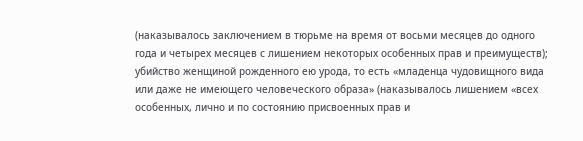(наказывалось заключением в тюрьме на время от восьми месяцев до одного года и четырех месяцев с лишением некоторых особенных прав и преимуществ); убийство женщиной рожденного ею урода, то есть «младенца чудовищного вида или даже не имеющего человеческого образа» (наказывалось лишением «всех особенных, лично и по состоянию присвоенных прав и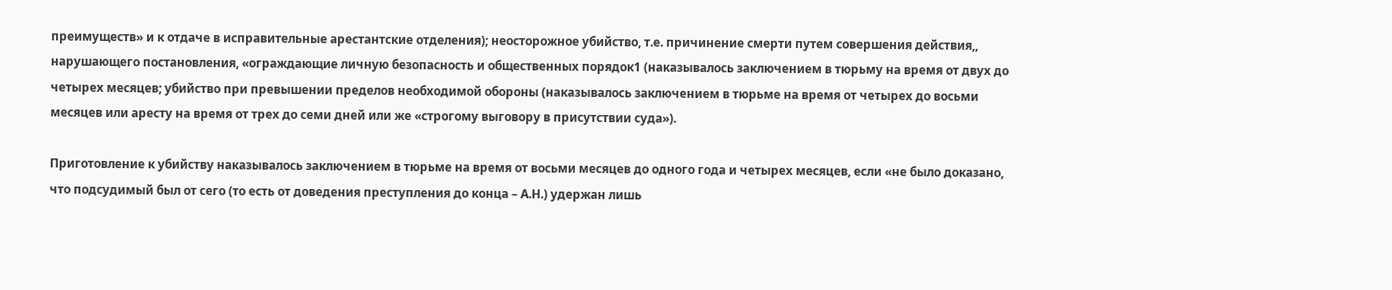преимуществ» и к отдаче в исправительные арестантские отделения); неосторожное убийство, т.е. причинение смерти путем совершения действия,, нарушающего постановления, «ограждающие личную безопасность и общественных порядок1 (наказывалось заключением в тюрьму на время от двух до четырех месяцев; убийство при превышении пределов необходимой обороны (наказывалось заключением в тюрьме на время от четырех до восьми месяцев или аресту на время от трех до семи дней или же «строгому выговору в присутствии суда»).

Приготовление к убийству наказывалось заключением в тюрьме на время от восьми месяцев до одного года и четырех месяцев, если «не было доказано, что подсудимый был от сего (то есть от доведения преступления до конца – А.Н.) удержан лишь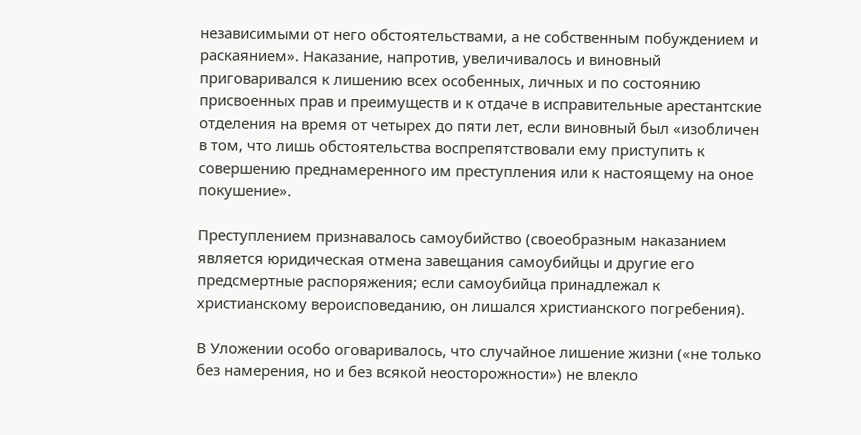независимыми от него обстоятельствами, а не собственным побуждением и раскаянием». Наказание, напротив, увеличивалось и виновный приговаривался к лишению всех особенных, личных и по состоянию присвоенных прав и преимуществ и к отдаче в исправительные арестантские отделения на время от четырех до пяти лет, если виновный был «изобличен в том, что лишь обстоятельства воспрепятствовали ему приступить к совершению преднамеренного им преступления или к настоящему на оное покушение».

Преступлением признавалось самоубийство (своеобразным наказанием является юридическая отмена завещания самоубийцы и другие его предсмертные распоряжения; если самоубийца принадлежал к христианскому вероисповеданию, он лишался христианского погребения).

В Уложении особо оговаривалось, что случайное лишение жизни («не только без намерения, но и без всякой неосторожности») не влекло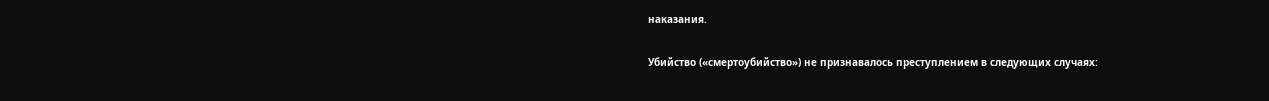наказания.

Убийство («смертоубийство») не признавалось преступлением в следующих случаях: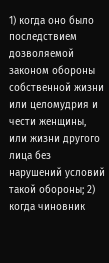1) когда оно было последствием дозволяемой законом обороны собственной жизни или целомудрия и чести женщины, или жизни другого лица без нарушений условий такой обороны; 2) когда чиновник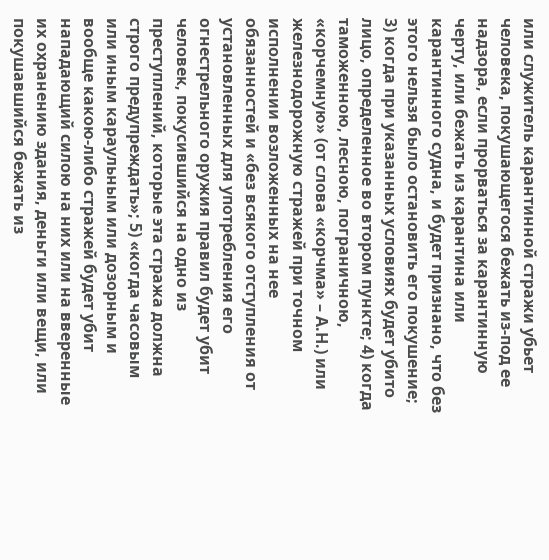или служитель карантинной стражи убьет человека, покушающегося бежать из-под ее надзора, если прорваться за карантинную черту, или бежать из карантина или карантинного судна, и будет признано, что без этого нельзя было остановить его покушение; 3) когда при указанных условиях будет убито лицо, определенное во втором пункте; 4) когда таможенною, лесною, пограничною, «корчемную» (от слова «корчма» – А.Н.) или железнодорожную стражей при точном исполнении возложенных на нее обязанностей и «без всякого отступления от установленных для употребления его огнестрельного оружия правил будет убит человек, покусившийся на одно из преступлений, которые эта стража должна строго предупреждать»; 5) «когда часовым или иным караульным или дозорным и вообще какою-либо стражей будет убит нападающий силою на них или на вверенные их охранению здания, деньги или вещи, или покушавшийся бежать из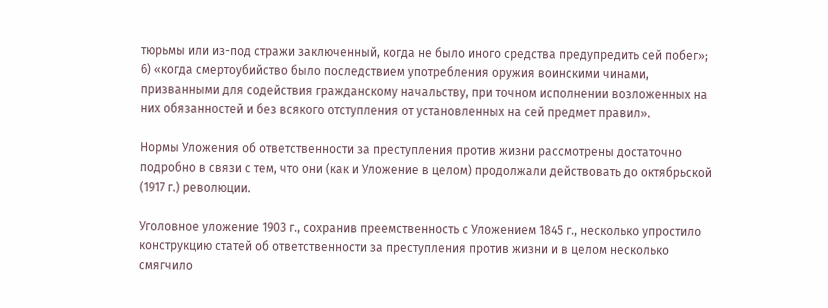тюрьмы или из-под стражи заключенный, когда не было иного средства предупредить сей побег»; 6) «когда смертоубийство было последствием употребления оружия воинскими чинами, призванными для содействия гражданскому начальству, при точном исполнении возложенных на них обязанностей и без всякого отступления от установленных на сей предмет правил».

Нормы Уложения об ответственности за преступления против жизни рассмотрены достаточно подробно в связи с тем, что они (как и Уложение в целом) продолжали действовать до октябрьской (1917 г.) революции.

Уголовное уложение 1903 г., сохранив преемственность с Уложением 1845 г., несколько упростило конструкцию статей об ответственности за преступления против жизни и в целом несколько смягчило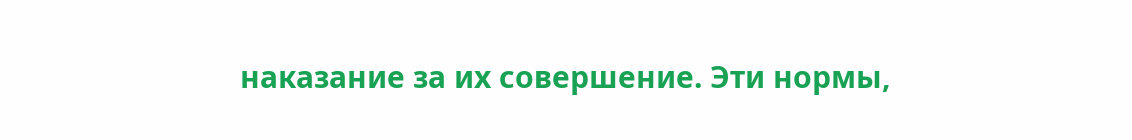наказание за их совершение. Эти нормы,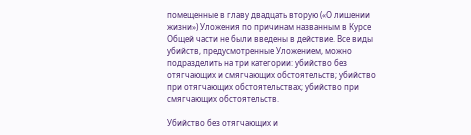помещенные в главу двадцать вторую («О лишении жизни») Уложения по причинам названным в Курсе Общей части не были введены в действие. Все виды убийств, предусмотренные Уложением, можно подразделить на три категории: убийство без отягчающих и смягчающих обстоятельств; убийство при отягчающих обстоятельствах; убийство при смягчающих обстоятельств.

Убийство без отягчающих и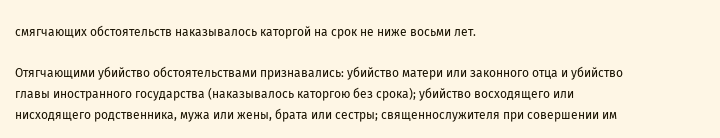смягчающих обстоятельств наказывалось каторгой на срок не ниже восьми лет.

Отягчающими убийство обстоятельствами признавались: убийство матери или законного отца и убийство главы иностранного государства (наказывалось каторгою без срока); убийство восходящего или нисходящего родственника, мужа или жены, брата или сестры; священнослужителя при совершении им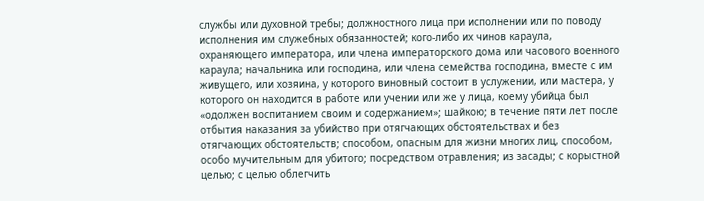службы или духовной требы; должностного лица при исполнении или по поводу исполнения им служебных обязанностей; кого-либо их чинов караула, охраняющего императора, или члена императорского дома или часового военного караула; начальника или господина, или члена семейства господина, вместе с им живущего, или хозяина, у которого виновный состоит в услужении, или мастера, у которого он находится в работе или учении или же у лица, коему убийца был «одолжен воспитанием своим и содержанием»; шайкою; в течение пяти лет после отбытия наказания за убийство при отягчающих обстоятельствах и без отягчающих обстоятельств; способом, опасным для жизни многих лиц, способом, особо мучительным для убитого; посредством отравления; из засады; с корыстной целью; с целью облегчить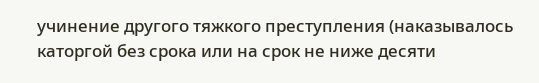учинение другого тяжкого преступления (наказывалось каторгой без срока или на срок не ниже десяти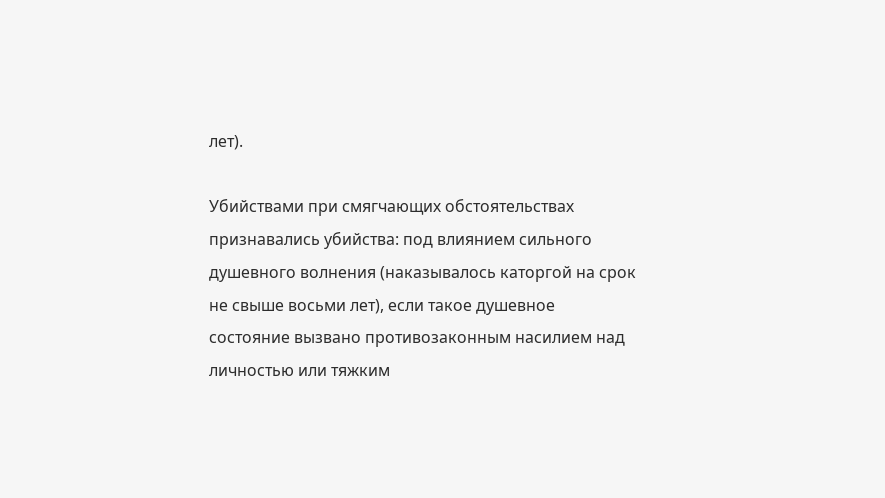лет).

Убийствами при смягчающих обстоятельствах признавались убийства: под влиянием сильного душевного волнения (наказывалось каторгой на срок не свыше восьми лет), если такое душевное состояние вызвано противозаконным насилием над личностью или тяжким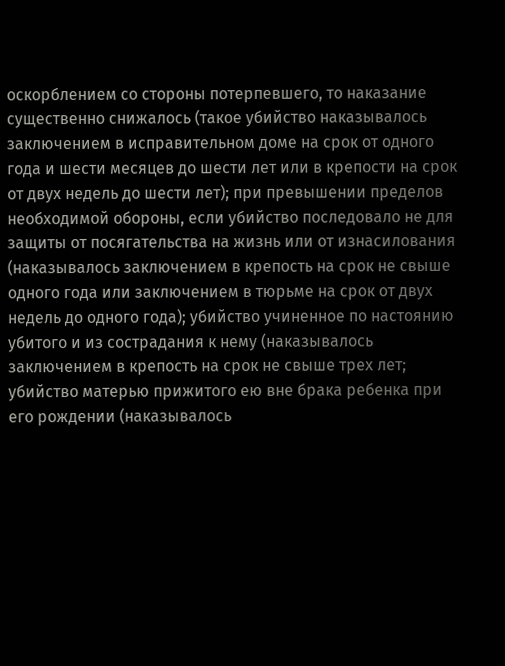оскорблением со стороны потерпевшего, то наказание существенно снижалось (такое убийство наказывалось заключением в исправительном доме на срок от одного года и шести месяцев до шести лет или в крепости на срок от двух недель до шести лет); при превышении пределов необходимой обороны, если убийство последовало не для защиты от посягательства на жизнь или от изнасилования (наказывалось заключением в крепость на срок не свыше одного года или заключением в тюрьме на срок от двух недель до одного года); убийство учиненное по настоянию убитого и из сострадания к нему (наказывалось заключением в крепость на срок не свыше трех лет; убийство матерью прижитого ею вне брака ребенка при его рождении (наказывалось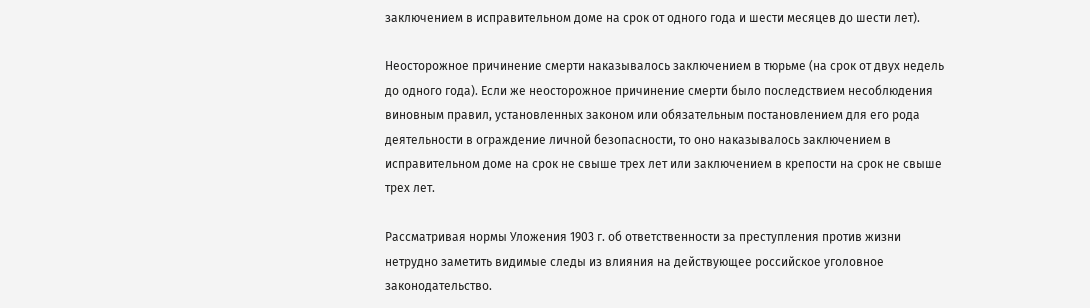заключением в исправительном доме на срок от одного года и шести месяцев до шести лет).

Неосторожное причинение смерти наказывалось заключением в тюрьме (на срок от двух недель до одного года). Если же неосторожное причинение смерти было последствием несоблюдения виновным правил, установленных законом или обязательным постановлением для его рода деятельности в ограждение личной безопасности, то оно наказывалось заключением в исправительном доме на срок не свыше трех лет или заключением в крепости на срок не свыше трех лет.

Рассматривая нормы Уложения 1903 г. об ответственности за преступления против жизни нетрудно заметить видимые следы из влияния на действующее российское уголовное законодательство.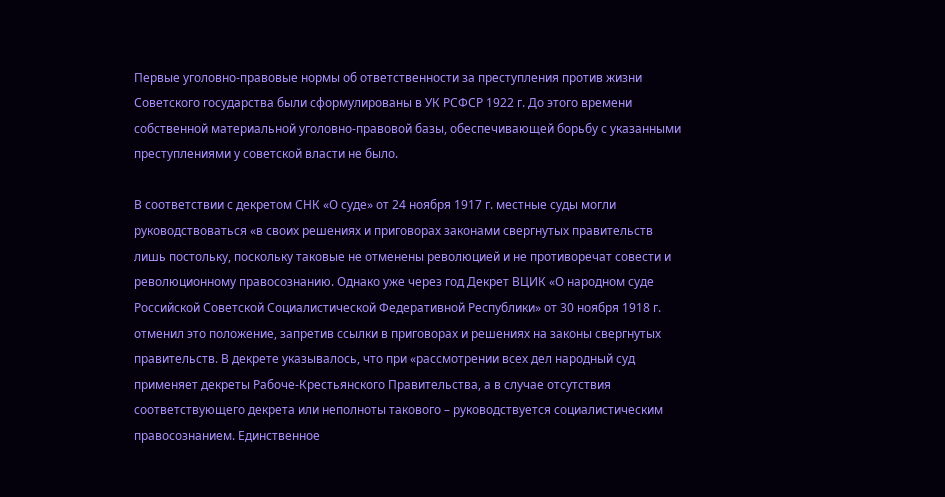Первые уголовно-правовые нормы об ответственности за преступления против жизни Советского государства были сформулированы в УК РСФСР 1922 г. До этого времени собственной материальной уголовно-правовой базы, обеспечивающей борьбу с указанными преступлениями у советской власти не было.

В соответствии с декретом СНК «О суде» от 24 ноября 1917 г. местные суды могли руководствоваться «в своих решениях и приговорах законами свергнутых правительств лишь постольку, поскольку таковые не отменены революцией и не противоречат совести и революционному правосознанию. Однако уже через год Декрет ВЦИК «О народном суде Российской Советской Социалистической Федеративной Республики» от 30 ноября 1918 г. отменил это положение, запретив ссылки в приговорах и решениях на законы свергнутых правительств. В декрете указывалось, что при «рассмотрении всех дел народный суд применяет декреты Рабоче-Крестьянского Правительства, а в случае отсутствия соответствующего декрета или неполноты такового – руководствуется социалистическим правосознанием. Единственное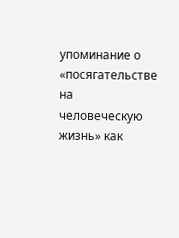упоминание о «посягательстве на человеческую жизнь» как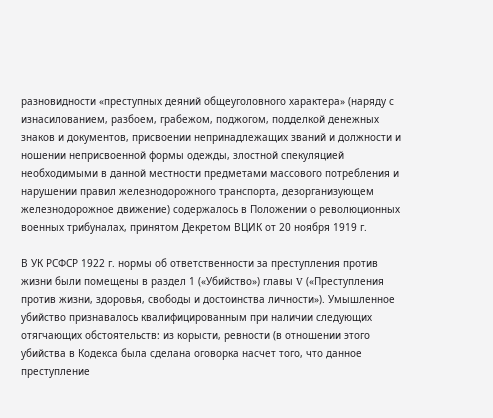разновидности «преступных деяний общеуголовного характера» (наряду с изнасилованием, разбоем, грабежом, поджогом, подделкой денежных знаков и документов, присвоении непринадлежащих званий и должности и ношении неприсвоенной формы одежды, злостной спекуляцией необходимыми в данной местности предметами массового потребления и нарушении правил железнодорожного транспорта, дезорганизующем железнодорожное движение) содержалось в Положении о революционных военных трибуналах, принятом Декретом ВЦИК от 20 ноября 1919 г.

В УК РСФСР 1922 г. нормы об ответственности за преступления против жизни были помещены в раздел 1 («Убийство») главы V («Преступления против жизни, здоровья, свободы и достоинства личности»). Умышленное убийство признавалось квалифицированным при наличии следующих отягчающих обстоятельств: из корысти, ревности (в отношении этого убийства в Кодекса была сделана оговорка насчет того, что данное преступление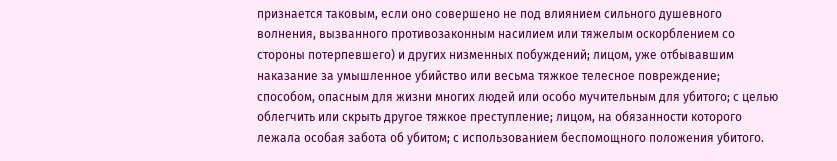признается таковым, если оно совершено не под влиянием сильного душевного волнения, вызванного противозаконным насилием или тяжелым оскорблением со стороны потерпевшего) и других низменных побуждений; лицом, уже отбывавшим наказание за умышленное убийство или весьма тяжкое телесное повреждение; способом, опасным для жизни многих людей или особо мучительным для убитого; с целью облегчить или скрыть другое тяжкое преступление; лицом, на обязанности которого лежала особая забота об убитом; с использованием беспомощного положения убитого.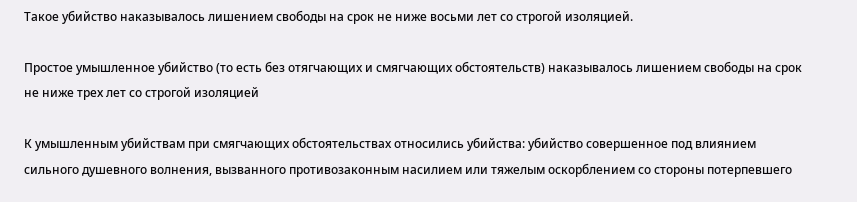Такое убийство наказывалось лишением свободы на срок не ниже восьми лет со строгой изоляцией.

Простое умышленное убийство (то есть без отягчающих и смягчающих обстоятельств) наказывалось лишением свободы на срок не ниже трех лет со строгой изоляцией

К умышленным убийствам при смягчающих обстоятельствах относились убийства: убийство совершенное под влиянием сильного душевного волнения, вызванного противозаконным насилием или тяжелым оскорблением со стороны потерпевшего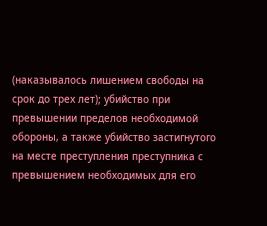(наказывалось лишением свободы на срок до трех лет); убийство при превышении пределов необходимой обороны, а также убийство застигнутого на месте преступления преступника с превышением необходимых для его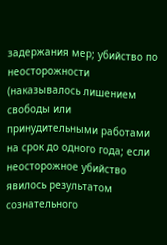задержания мер; убийство по неосторожности (наказывалось лишением свободы или принудительными работами на срок до одного года; если неосторожное убийство явилось результатом сознательного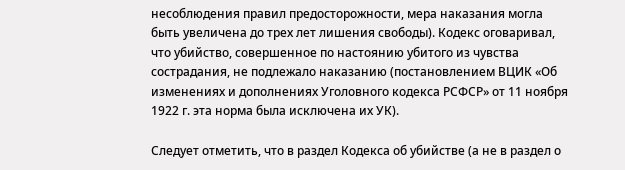несоблюдения правил предосторожности, мера наказания могла быть увеличена до трех лет лишения свободы). Кодекс оговаривал, что убийство, совершенное по настоянию убитого из чувства сострадания, не подлежало наказанию (постановлением ВЦИК «Об изменениях и дополнениях Уголовного кодекса РСФСР» от 11 ноября 1922 г. эта норма была исключена их УК).

Следует отметить, что в раздел Кодекса об убийстве (а не в раздел о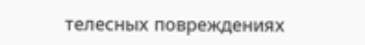телесных повреждениях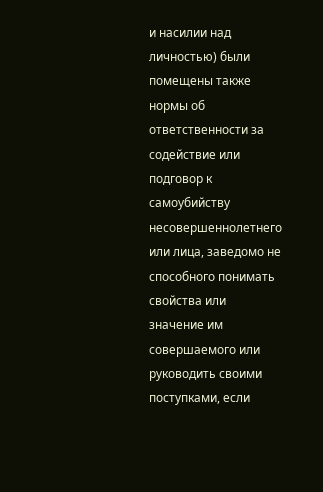и насилии над личностью) были помещены также нормы об ответственности за содействие или подговор к самоубийству несовершеннолетнего или лица, заведомо не способного понимать свойства или значение им совершаемого или руководить своими поступками, если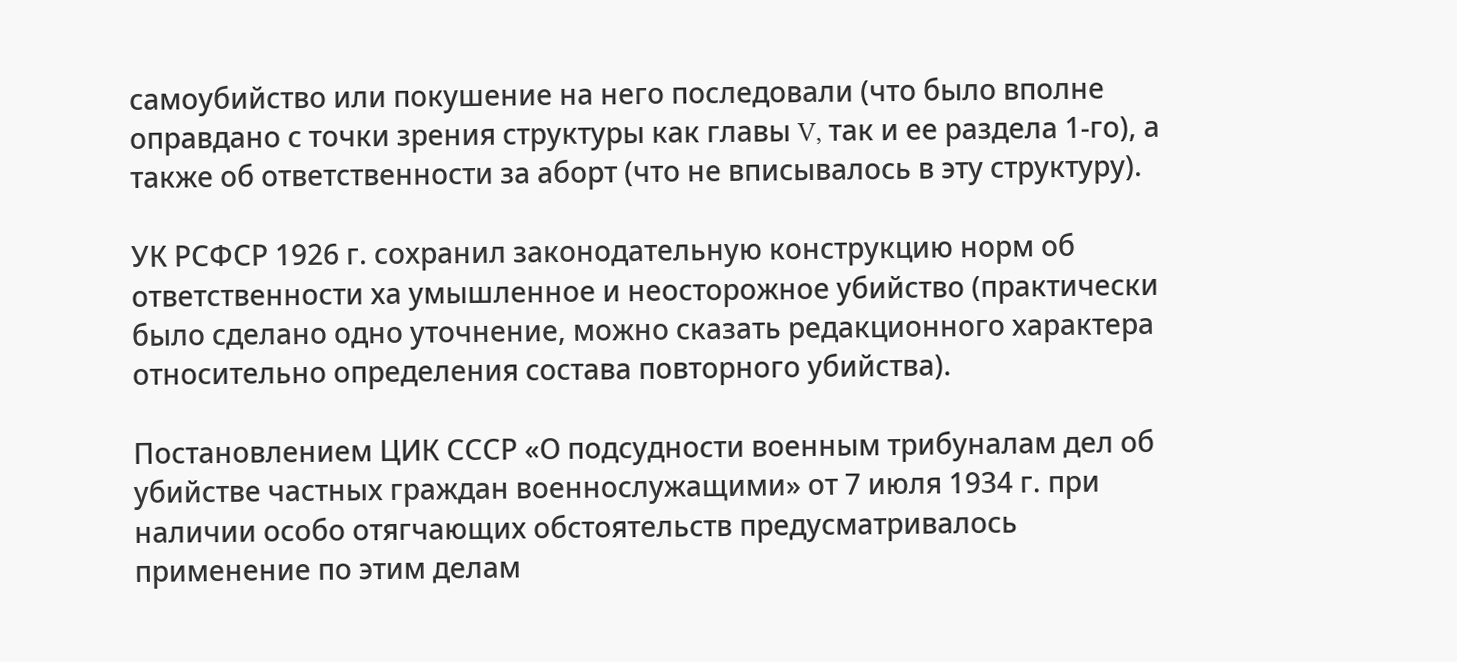самоубийство или покушение на него последовали (что было вполне оправдано с точки зрения структуры как главы V, так и ее раздела 1-го), а также об ответственности за аборт (что не вписывалось в эту структуру).

УК РСФСР 1926 г. сохранил законодательную конструкцию норм об ответственности ха умышленное и неосторожное убийство (практически было сделано одно уточнение, можно сказать редакционного характера относительно определения состава повторного убийства).

Постановлением ЦИК СССР «О подсудности военным трибуналам дел об убийстве частных граждан военнослужащими» от 7 июля 1934 г. при наличии особо отягчающих обстоятельств предусматривалось применение по этим делам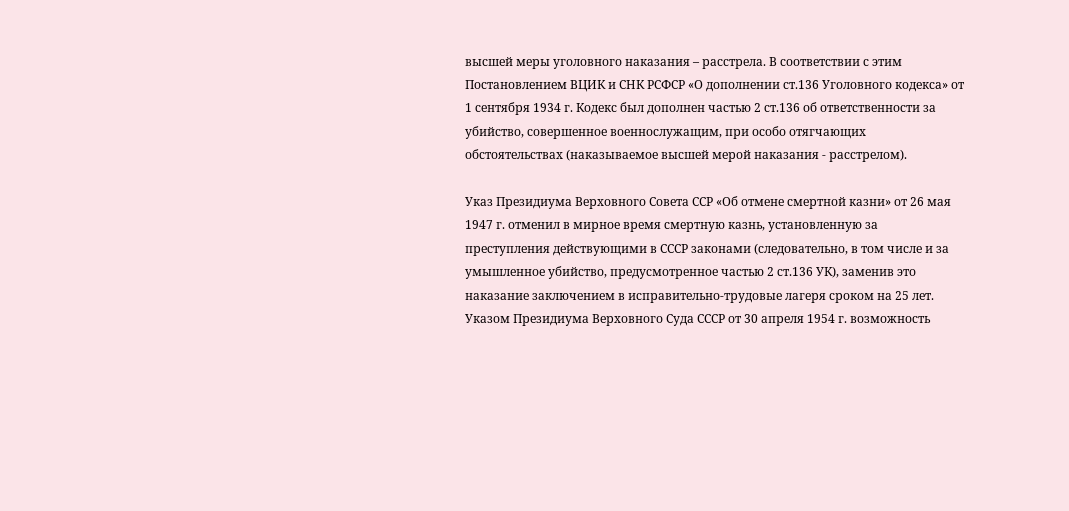высшей меры уголовного наказания – расстрела. В соответствии с этим Постановлением ВЦИК и СНК РСФСР «О дополнении ст.136 Уголовного кодекса» от 1 сентября 1934 г. Кодекс был дополнен частью 2 ст.136 об ответственности за убийство, совершенное военнослужащим, при особо отягчающих обстоятельствах (наказываемое высшей мерой наказания - расстрелом).

Указ Президиума Верховного Совета ССР «Об отмене смертной казни» от 26 мая 1947 г. отменил в мирное время смертную казнь, установленную за преступления действующими в СССР законами (следовательно, в том числе и за умышленное убийство, предусмотренное частью 2 ст.136 УК), заменив это наказание заключением в исправительно-трудовые лагеря сроком на 25 лет. Указом Президиума Верховного Суда СССР от 30 апреля 1954 г. возможность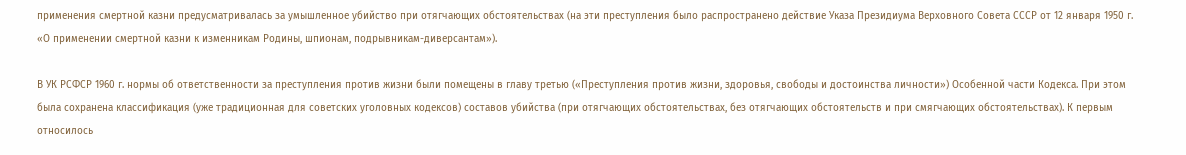применения смертной казни предусматривалась за умышленное убийство при отягчающих обстоятельствах (на эти преступления было распространено действие Указа Президиума Верховного Совета СССР от 12 января 1950 г. «О применении смертной казни к изменникам Родины, шпионам, подрывникам-диверсантам»).

В УК РСФСР 1960 г. нормы об ответственности за преступления против жизни были помещены в главу третью («Преступления против жизни, здоровья, свободы и достоинства личности») Особенной части Кодекса. При этом была сохранена классификация (уже традиционная для советских уголовных кодексов) составов убийства (при отягчающих обстоятельствах, без отягчающих обстоятельств и при смягчающих обстоятельствах). К первым относилось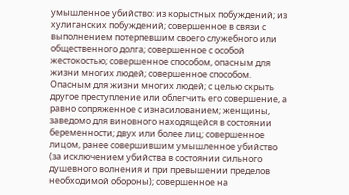умышленное убийство: из корыстных побуждений; из хулиганских побуждений; совершенное в связи с выполнением потерпевшим своего служебного или общественного долга; совершенное с особой жестокостью; совершенное способом, опасным для жизни многих людей; совершенное способом. Опасным для жизни многих людей; с целью скрыть другое преступление или облегчить его совершение, а равно сопряженное с изнасилованием; женщины, заведомо для виновного находящейся в состоянии беременности; двух или более лиц; совершенное лицом, ранее совершившим умышленное убийство (за исключением убийства в состоянии сильного душевного волнения и при превышении пределов необходимой обороны); совершенное на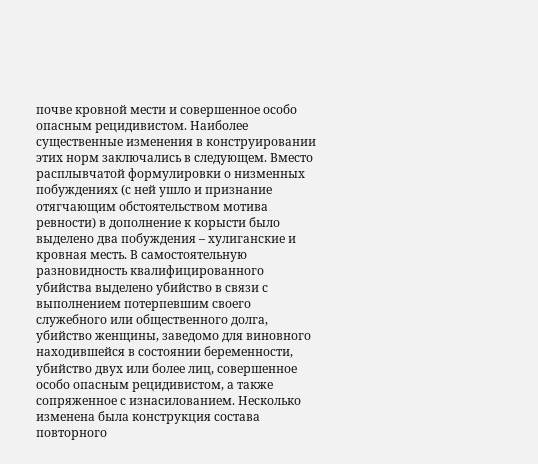почве кровной мести и совершенное особо опасным рецидивистом. Наиболее существенные изменения в конструировании этих норм заключались в следующем. Вместо расплывчатой формулировки о низменных побуждениях (с ней ушло и признание отягчающим обстоятельством мотива ревности) в дополнение к корысти было выделено два побуждения – хулиганские и кровная месть. В самостоятельную разновидность квалифицированного убийства выделено убийство в связи с выполнением потерпевшим своего служебного или общественного долга, убийство женщины, заведомо для виновного находившейся в состоянии беременности, убийство двух или более лиц, совершенное особо опасным рецидивистом, а также сопряженное с изнасилованием. Несколько изменена была конструкция состава повторного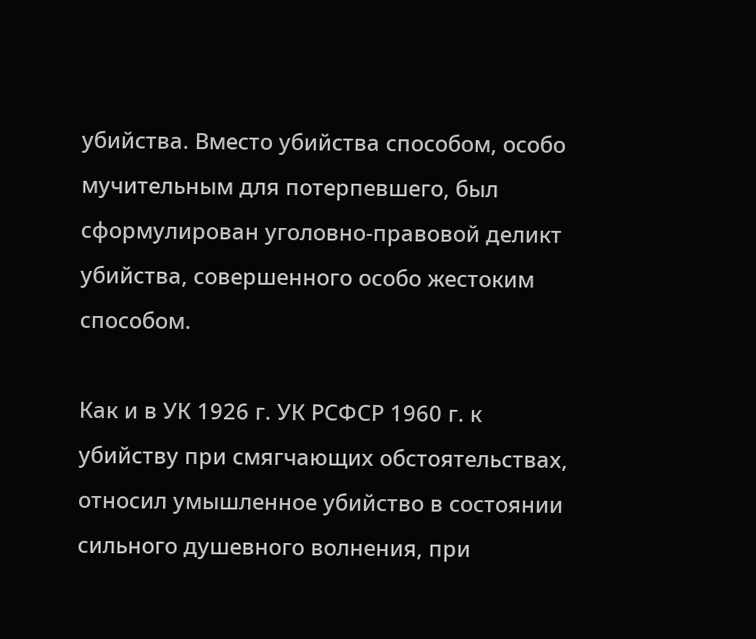убийства. Вместо убийства способом, особо мучительным для потерпевшего, был сформулирован уголовно-правовой деликт убийства, совершенного особо жестоким способом.

Как и в УК 1926 г. УК РСФСР 1960 г. к убийству при смягчающих обстоятельствах, относил умышленное убийство в состоянии сильного душевного волнения, при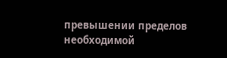превышении пределов необходимой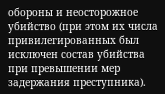обороны и неосторожное убийство (при этом их числа привилегированных был исключен состав убийства при превышении мер задержания преступника).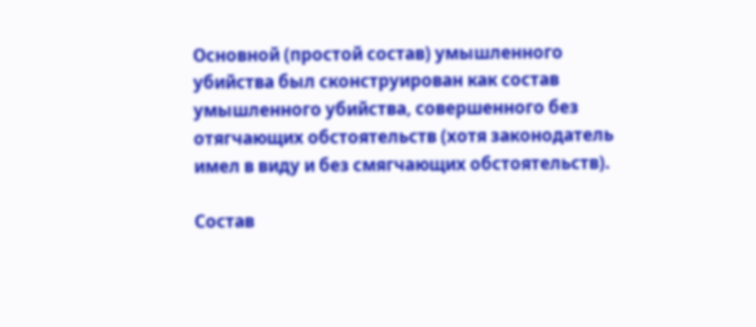Основной (простой состав) умышленного убийства был сконструирован как состав умышленного убийства, совершенного без отягчающих обстоятельств (хотя законодатель имел в виду и без смягчающих обстоятельств).

Состав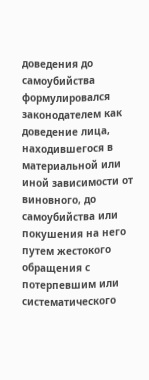доведения до самоубийства формулировался законодателем как доведение лица, находившегося в материальной или иной зависимости от виновного, до самоубийства или покушения на него путем жестокого обращения с потерпевшим или систематического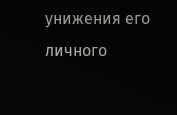унижения его личного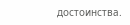достоинства.